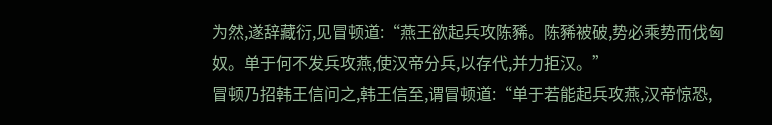为然,遂辞藏衍,见冒顿道:“燕王欲起兵攻陈豨。陈豨被破,势必乘势而伐匈奴。单于何不发兵攻燕,使汉帝分兵,以存代,并力拒汉。”
冒顿乃招韩王信问之,韩王信至,谓冒顿道:“单于若能起兵攻燕,汉帝惊恐,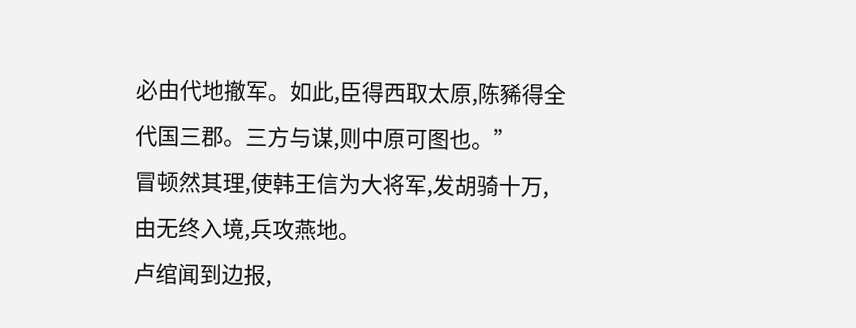必由代地撤军。如此,臣得西取太原,陈豨得全代国三郡。三方与谋,则中原可图也。”
冒顿然其理,使韩王信为大将军,发胡骑十万,由无终入境,兵攻燕地。
卢绾闻到边报,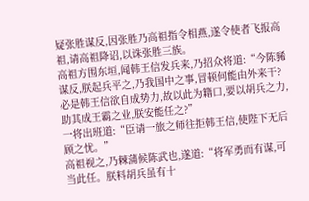疑张胜谋反,因张胜乃高祖指令相燕,遂令使者飞报高祖,请高祖降诏,以诛张胜三族。
高祖方围东垣,闻韩王信发兵来,乃招众将道:“今陈豨谋反,朕起兵平之,乃我国中之事,冒顿何能由外来干?必是韩王信欲自成势力,故以此为籍口,要以胡兵之力,助其成王霸之业,朕安能任之?”
一将出班道:“臣请一旅之师往拒韩王信,使陛下无后顾之忧。”
高祖视之,乃棘蒲候陈武也,遂道:“将军勇而有谋,可当此任。朕料胡兵虽有十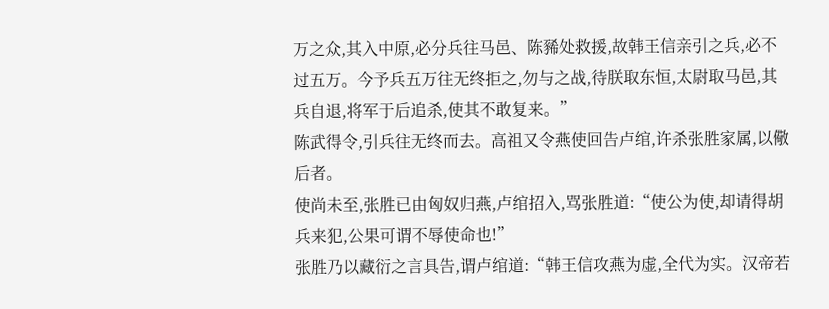万之众,其入中原,必分兵往马邑、陈豨处救援,故韩王信亲引之兵,必不过五万。今予兵五万往无终拒之,勿与之战,待朕取东恒,太尉取马邑,其兵自退,将军于后追杀,使其不敢复来。”
陈武得令,引兵往无终而去。高祖又令燕使回告卢绾,许杀张胜家属,以儆后者。
使尚未至,张胜已由匈奴归燕,卢绾招入,骂张胜道:“使公为使,却请得胡兵来犯,公果可谓不辱使命也!”
张胜乃以藏衍之言具告,谓卢绾道:“韩王信攻燕为虚,全代为实。汉帝若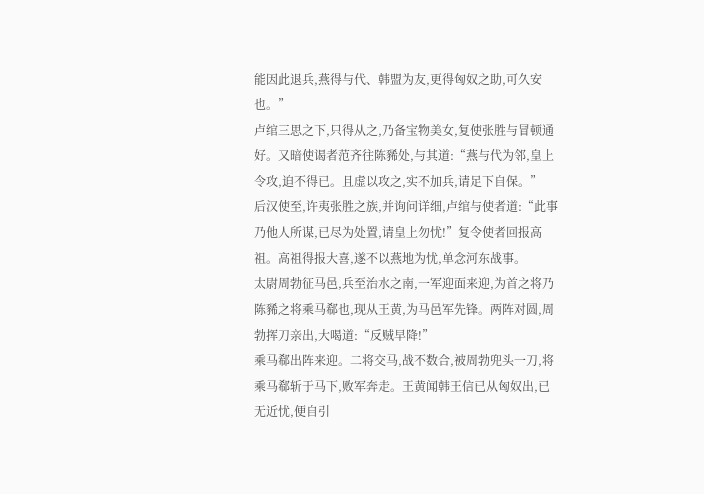能因此退兵,燕得与代、韩盟为友,更得匈奴之助,可久安也。”
卢绾三思之下,只得从之,乃备宝物美女,复使张胜与冒顿通好。又暗使谒者范齐往陈豨处,与其道:“燕与代为邻,皇上令攻,迫不得已。且虚以攻之,实不加兵,请足下自保。”
后汉使至,许夷张胜之族,并询问详细,卢绾与使者道:“此事乃他人所谋,已尽为处置,请皇上勿忧!”复令使者回报高祖。高祖得报大喜,遂不以燕地为忧,单念河东战事。
太尉周勃征马邑,兵至治水之南,一军迎面来迎,为首之将乃陈豨之将乘马郗也,现从王黄,为马邑军先锋。两阵对圆,周勃挥刀亲出,大喝道:“反贼早降!”
乘马郗出阵来迎。二将交马,战不数合,被周勃兜头一刀,将乘马郗斩于马下,败军奔走。王黄闻韩王信已从匈奴出,已无近忧,便自引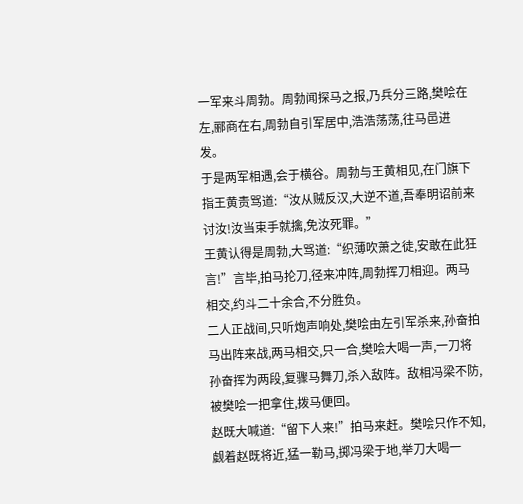一军来斗周勃。周勃闻探马之报,乃兵分三路,樊哙在左,郦商在右,周勃自引军居中,浩浩荡荡,往马邑进发。
于是两军相遇,会于横谷。周勃与王黄相见,在门旗下指王黄责骂道:“汝从贼反汉,大逆不道,吾奉明诏前来讨汝!汝当束手就擒,免汝死罪。”
王黄认得是周勃,大骂道:“织薄吹萧之徒,安敢在此狂言!”言毕,拍马抡刀,径来冲阵,周勃挥刀相迎。两马相交,约斗二十余合,不分胜负。
二人正战间,只听炮声响处,樊哙由左引军杀来,孙奋拍马出阵来战,两马相交,只一合,樊哙大喝一声,一刀将孙奋挥为两段,复骤马舞刀,杀入敌阵。敌相冯梁不防,被樊哙一把拿住,拨马便回。
赵既大喊道:“留下人来!”拍马来赶。樊哙只作不知,觑着赵既将近,猛一勒马,掷冯梁于地,举刀大喝一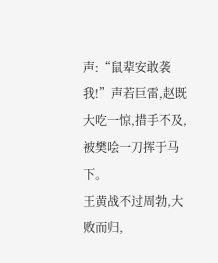声:“鼠辈安敢袭我!”声若巨雷,赵既大吃一惊,措手不及,被樊哙一刀挥于马下。
王黄战不过周勃,大败而归,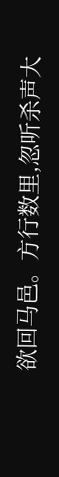欲回马邑。方行数里,忽听杀声大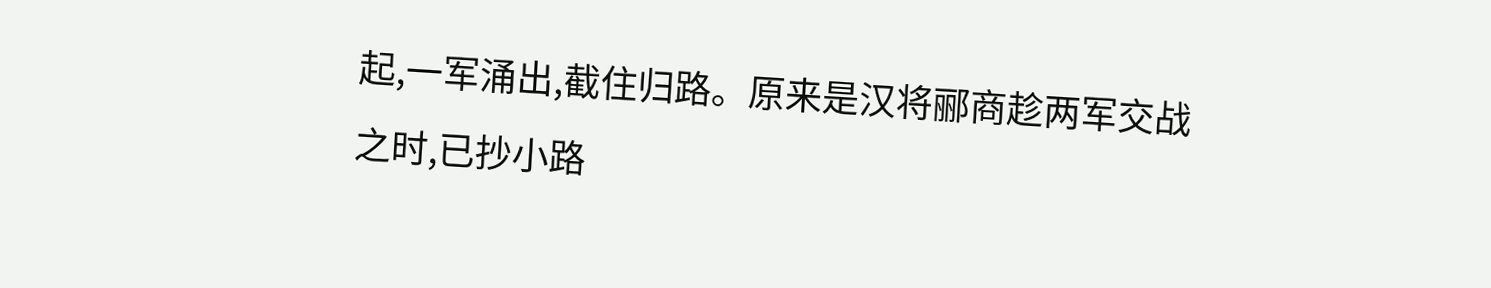起,一军涌出,截住归路。原来是汉将郦商趁两军交战之时,已抄小路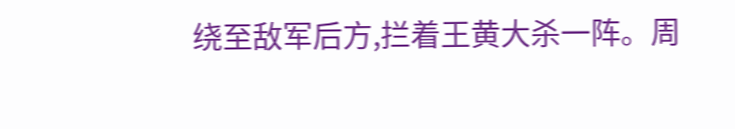绕至敌军后方,拦着王黄大杀一阵。周